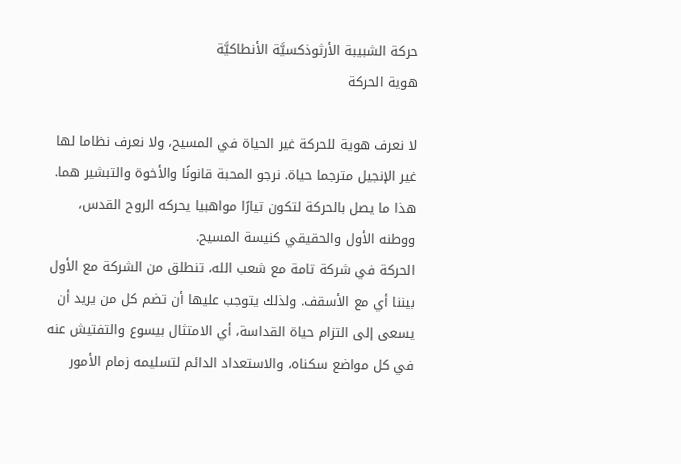حركة الشبيبة الأرثوذكسيَّة الأنطاكيَّة
هوية الحركة

لا نعرف هوية للحركة غير الحياة في المسيح، ولا نعرف نظاما لها غير الإنجيل مترجما حياة. نرجو المحبة قانونًا والأخوة والتبشير هما. هذا ما يصل بالحركة لتكون تيارًا مواهبيا يحركه الروح القدس، ووطنه الأول والحقيقي كنيسة المسيح.
الحركة في شركة تامة مع شعب الله، تنطلق من الشركة مع الأول بيننا أي مع الأسقف. ولذلك يتوجب عليها أن تضم كل من يريد أن يسعى إلى التزام حياة القداسة، أي الامتثال بيسوع والتفتيش عنه في كل مواضع سكناه، والاستعداد الدائم لتسليمه زمام الأمور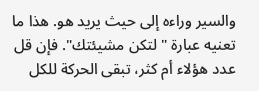والسير وراءه إلى حيث يريد هو. هذا ما تعنيه عبارة "لتكن مشيئتك". فإن قل عدد هؤلاء أم كثر، تبقى الحركة للكل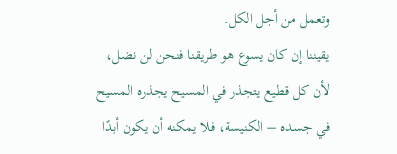وتعمل من أجل الكل.
يقيننا إن كان يسوع هو طريقنا فنحن لن نضل، لأن كل قطيع يتجذر في المسيح يجذره المسيح في جسده – الكنيسة، فلا يمكنه أن يكون أبدًا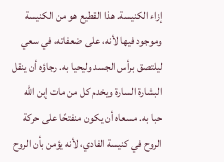إزاء الكنيسة. هذا القطيع هو من الكنيسة وموجود فيها لأنه، على ضعفاته، في سعي ليلتصق برأس الجسد وليحيا به. رجاؤه أن ينقل البشارة السارة ويخدم كل من مات إبن الله حبا به. مسعاه أن يكون منفتحًا على حركة الروح في كنيسة الفادي، لأنه يؤمن بأن الروح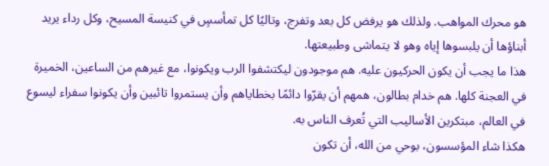هو محرك المواهب. ولذلك هو يرفض كل بعد وتفرج، وتاليًا كل تمأسسٍ في كنيسة المسيح، وكل رداء يريد أبناؤها أن يلبسوها إياه وهو لا يتماشى وطبيعتها.
هذا ما يجب أن يكون الحركيون عليه. هم موجودون ليكتشفوا الرب ويكونوا، مع غيرهم من الساعين، الخميرة في العجنة كلها. هم خدام بطالون، همهم أن يقرّوا دائمًا بخطاياهم وأن يستمروا تائبين وأن يكونوا سفراء ليسوع في العالم، مبتكرين الأساليب التي تُعرف الناس به.
هكذا شاء المؤسسون، بوحي من الله، أن تكون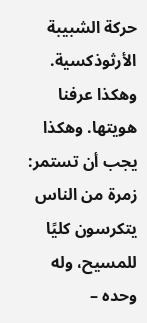حركة الشبيبة الأرثوذكسية. وهكذا عرفنا هويتها. وهكذا يجب أن تستمر: زمرة من الناس يتكرسون كليًا للمسيح، وله وحده –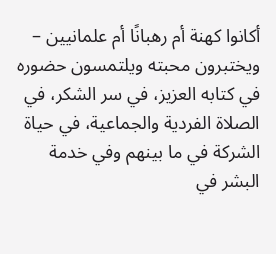أكانوا كهنة أم رهبانًا أم علمانيين – ويختبرون محبته ويلتمسون حضوره في كتابه العزيز، في سر الشكر، في الصلاة الفردية والجماعية، في حياة الشركة في ما بينهم وفي خدمة البشر في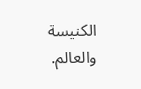الكنيسة والعالم.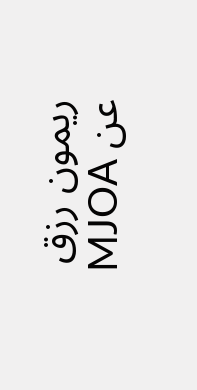ريمون رزق
عن MJOA